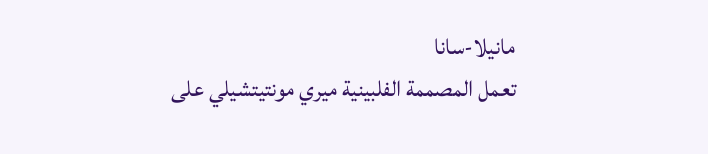مانيلا-سانا
تعمل المصممة الفلبينية ميري مونتيتشيلي على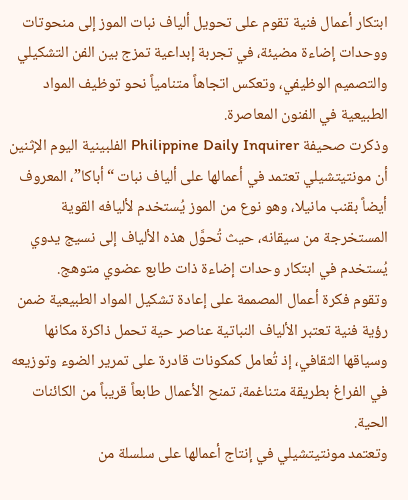ابتكار أعمال فنية تقوم على تحويل ألياف نبات الموز إلى منحوتات ووحدات إضاءة مضيئة، في تجربة إبداعية تمزج بين الفن التشكيلي والتصميم الوظيفي، وتعكس اتجاهاً متنامياً نحو توظيف المواد الطبيعية في الفنون المعاصرة.
وذكرت صحيفة Philippine Daily Inquirer الفلبينية اليوم الإثنين أن مونتيتشيلي تعتمد في أعمالها على ألياف نبات “أباكا”، المعروف أيضاً بقنب مانيلا، وهو نوع من الموز يُستخدم لأليافه القوية المستخرجة من سيقانه، حيث تُحوَّل هذه الألياف إلى نسيج يدوي يُستخدم في ابتكار وحدات إضاءة ذات طابع عضوي متوهج.
وتقوم فكرة أعمال المصممة على إعادة تشكيل المواد الطبيعية ضمن رؤية فنية تعتبر الألياف النباتية عناصر حية تحمل ذاكرة مكانها وسياقها الثقافي، إذ تُعامل كمكونات قادرة على تمرير الضوء وتوزيعه في الفراغ بطريقة متناغمة، تمنح الأعمال طابعاً قريباً من الكائنات الحية.
وتعتمد مونتيتشيلي في إنتاج أعمالها على سلسلة من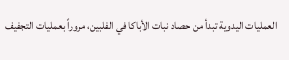العمليات اليدوية تبدأ من حصاد نبات الأباكا في الفلبين، مروراً بعمليات التجفيف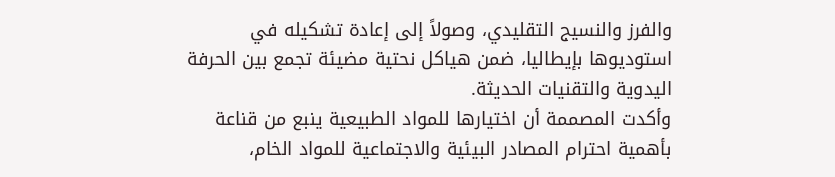والفرز والنسيج التقليدي، وصولاً إلى إعادة تشكيله في استوديوها بإيطاليا، ضمن هياكل نحتية مضيئة تجمع بين الحرفة اليدوية والتقنيات الحديثة.
وأكدت المصممة أن اختيارها للمواد الطبيعية ينبع من قناعة بأهمية احترام المصادر البيئية والاجتماعية للمواد الخام،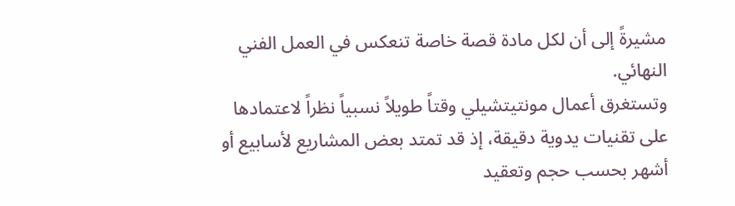مشيرةً إلى أن لكل مادة قصة خاصة تنعكس في العمل الفني النهائي.
وتستغرق أعمال مونتيتشيلي وقتاً طويلاً نسبياً نظراً لاعتمادها على تقنيات يدوية دقيقة، إذ قد تمتد بعض المشاريع لأسابيع أو أشهر بحسب حجم وتعقيد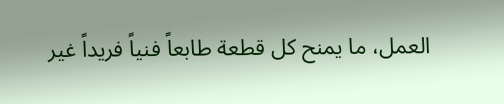العمل، ما يمنح كل قطعة طابعاً فنياً فريداً غير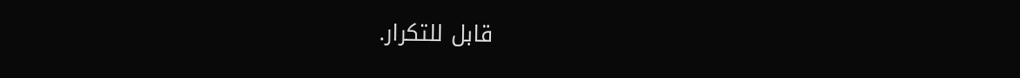قابل للتكرار.